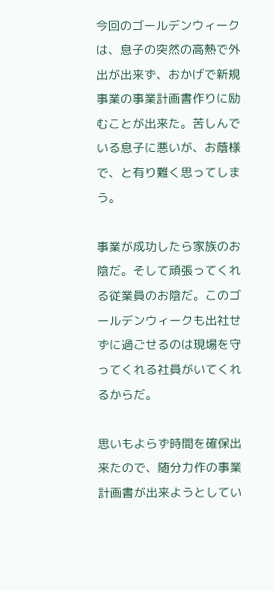今回のゴールデンウィークは、息子の突然の高熱で外出が出来ず、おかげで新規事業の事業計画書作りに励むことが出来た。苦しんでいる息子に悪いが、お蔭様で、と有り難く思ってしまう。

事業が成功したら家族のお陰だ。そして頑張ってくれる従業員のお陰だ。このゴールデンウィークも出社せずに過ごせるのは現場を守ってくれる社員がいてくれるからだ。

思いもよらず時間を確保出来たので、随分力作の事業計画書が出来ようとしてい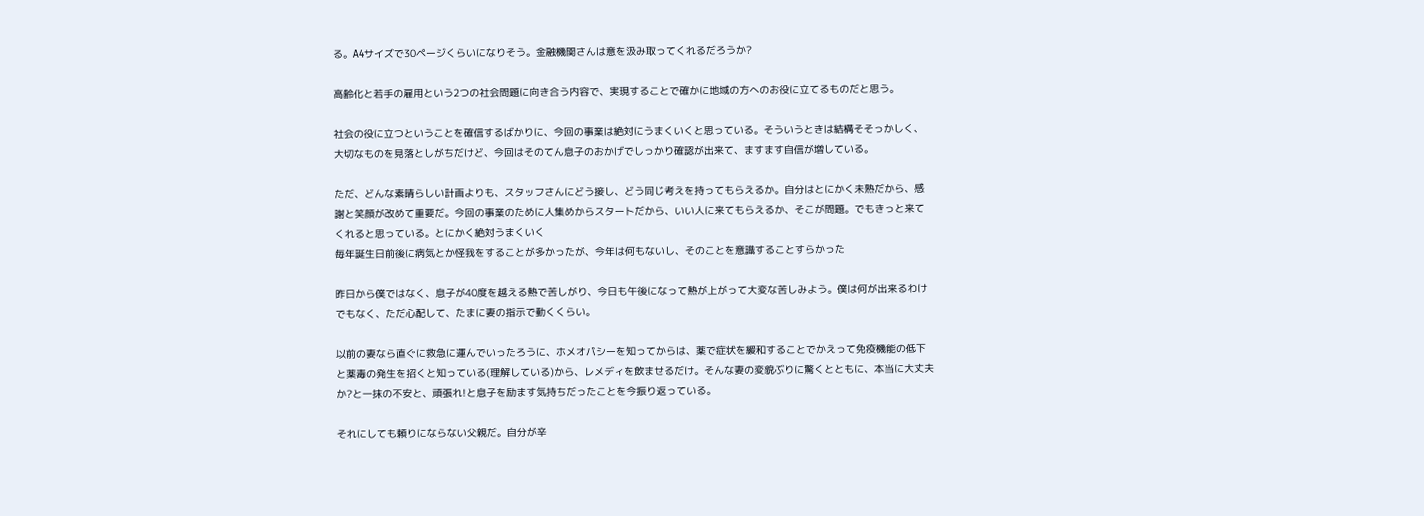る。A4サイズで30ページくらいになりそう。金融機関さんは意を汲み取ってくれるだろうか?

高齢化と若手の雇用という2つの社会問題に向き合う内容で、実現することで確かに地域の方へのお役に立てるものだと思う。

社会の役に立つということを確信するばかりに、今回の事業は絶対にうまくいくと思っている。そういうときは結構そそっかしく、大切なものを見落としがちだけど、今回はそのてん息子のおかげでしっかり確認が出来て、ますます自信が増している。

ただ、どんな素晴らしい計画よりも、スタッフさんにどう接し、どう同じ考えを持ってもらえるか。自分はとにかく未熟だから、感謝と笑顔が改めて重要だ。今回の事業のために人集めからスタートだから、いい人に来てもらえるか、そこが問題。でもきっと来てくれると思っている。とにかく絶対うまくいく
毎年誕生日前後に病気とか怪我をすることが多かったが、今年は何もないし、そのことを意識することすらかった

昨日から僕ではなく、息子が40度を越える熱で苦しがり、今日も午後になって熱が上がって大変な苦しみよう。僕は何が出来るわけでもなく、ただ心配して、たまに妻の指示で動くくらい。

以前の妻なら直ぐに救急に運んでいったろうに、ホメオパシーを知ってからは、薬で症状を緩和することでかえって免疫機能の低下と薬毒の発生を招くと知っている(理解している)から、レメディを飲ませるだけ。そんな妻の変貌ぶりに驚くとともに、本当に大丈夫か?と一抹の不安と、頑張れ!と息子を励ます気持ちだったことを今振り返っている。

それにしても頼りにならない父親だ。自分が辛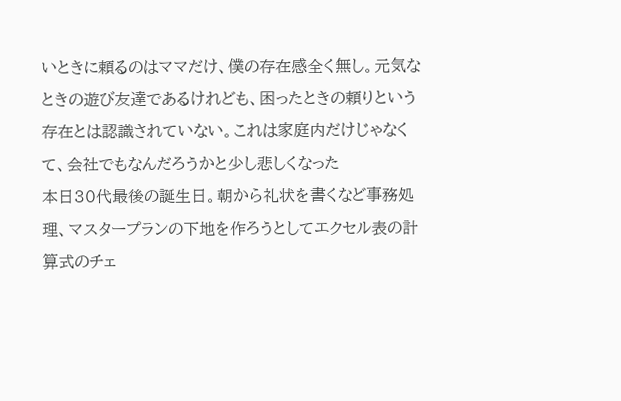いときに頼るのはママだけ、僕の存在感全く無し。元気なときの遊び友達であるけれども、困ったときの頼りという存在とは認識されていない。これは家庭内だけじゃなくて、会社でもなんだろうかと少し悲しくなった
本日30代最後の誕生日。朝から礼状を書くなど事務処理、マスタープランの下地を作ろうとしてエクセル表の計算式のチェ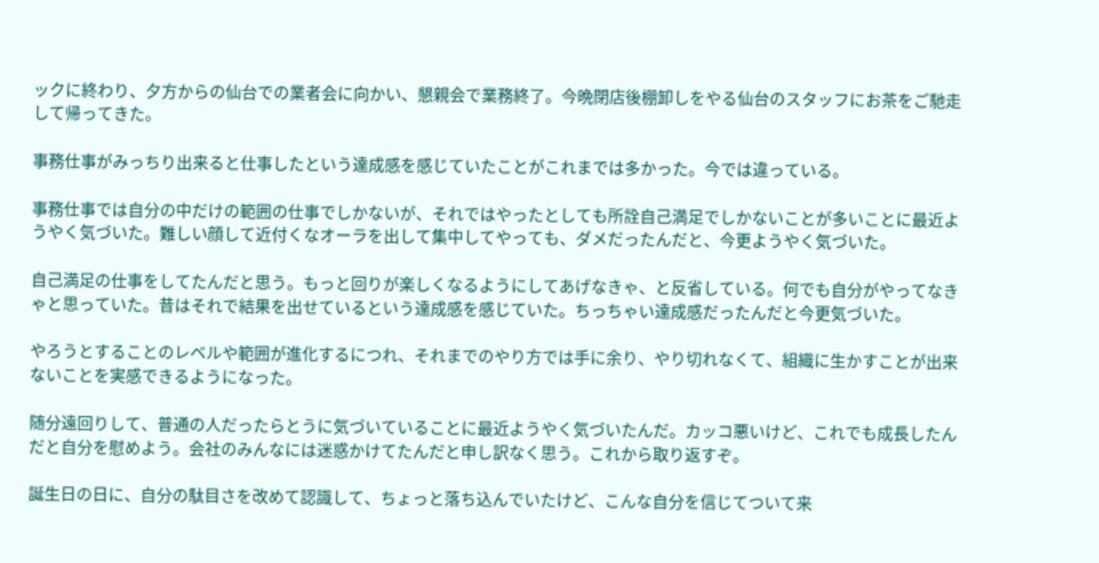ックに終わり、夕方からの仙台での業者会に向かい、懇親会で業務終了。今晩閉店後棚卸しをやる仙台のスタッフにお茶をご馳走して帰ってきた。

事務仕事がみっちり出来ると仕事したという達成感を感じていたことがこれまでは多かった。今では違っている。

事務仕事では自分の中だけの範囲の仕事でしかないが、それではやったとしても所詮自己満足でしかないことが多いことに最近ようやく気づいた。難しい顔して近付くなオーラを出して集中してやっても、ダメだったんだと、今更ようやく気づいた。

自己満足の仕事をしてたんだと思う。もっと回りが楽しくなるようにしてあげなきゃ、と反省している。何でも自分がやってなきゃと思っていた。昔はそれで結果を出せているという達成感を感じていた。ちっちゃい達成感だったんだと今更気づいた。

やろうとすることのレベルや範囲が進化するにつれ、それまでのやり方では手に余り、やり切れなくて、組織に生かすことが出来ないことを実感できるようになった。

随分遠回りして、普通の人だったらとうに気づいていることに最近ようやく気づいたんだ。カッコ悪いけど、これでも成長したんだと自分を慰めよう。会社のみんなには迷惑かけてたんだと申し訳なく思う。これから取り返すぞ。

誕生日の日に、自分の駄目さを改めて認識して、ちょっと落ち込んでいたけど、こんな自分を信じてついて来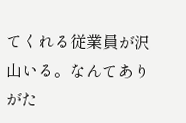てくれる従業員が沢山いる。なんてありがた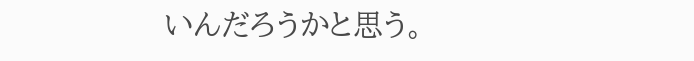いんだろうかと思う。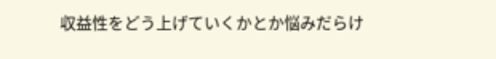収益性をどう上げていくかとか悩みだらけ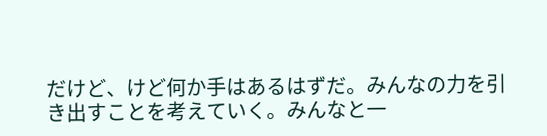だけど、けど何か手はあるはずだ。みんなの力を引き出すことを考えていく。みんなと一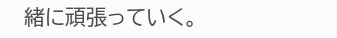緒に頑張っていく。